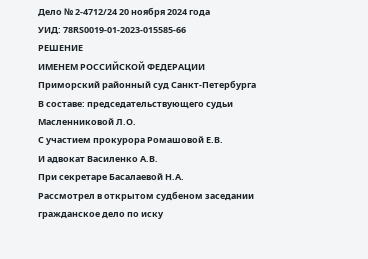Дело № 2-4712/24 20 ноября 2024 года
УИД: 78RS0019-01-2023-015585-66
РЕШЕНИЕ
ИМЕНЕМ РОССИЙСКОЙ ФЕДЕРАЦИИ
Приморский районный суд Санкт-Петербурга
В составе: председательствующего судьи Масленниковой Л.О.
С участием прокурора Ромашовой Е.В.
И адвокат Василенко А.В.
При секретаре Басалаевой Н.А.
Рассмотрел в открытом судбеном заседании гражданское дело по иску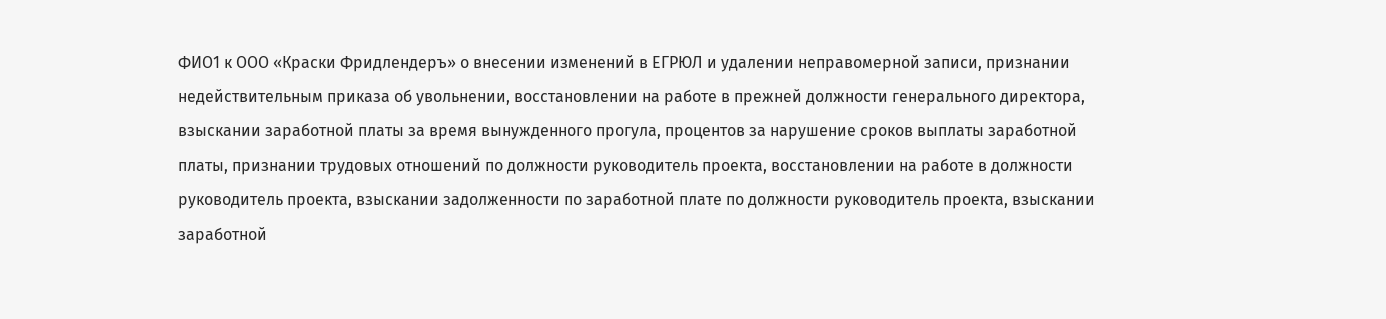ФИО1 к ООО «Краски Фридлендеръ» о внесении изменений в ЕГРЮЛ и удалении неправомерной записи, признании недействительным приказа об увольнении, восстановлении на работе в прежней должности генерального директора, взыскании заработной платы за время вынужденного прогула, процентов за нарушение сроков выплаты заработной платы, признании трудовых отношений по должности руководитель проекта, восстановлении на работе в должности руководитель проекта, взыскании задолженности по заработной плате по должности руководитель проекта, взыскании заработной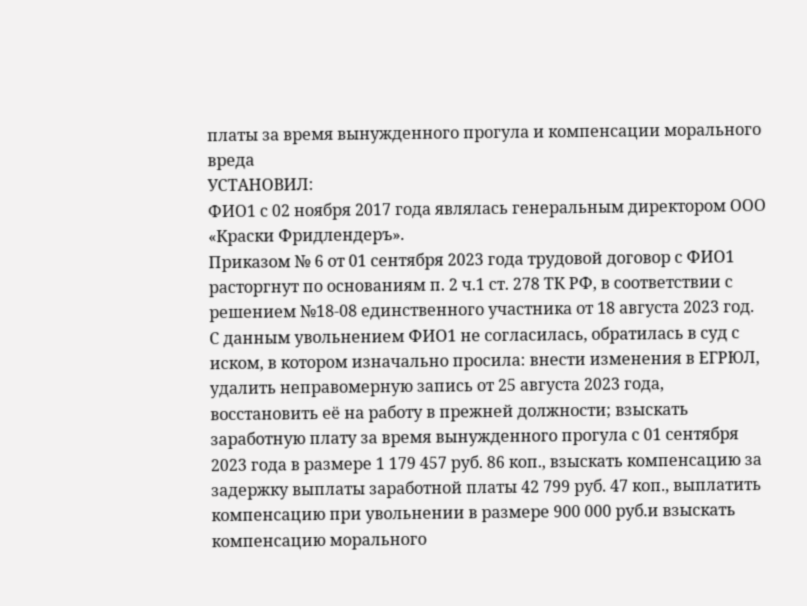платы за время вынужденного прогула и компенсации морального вреда
УСТАНОВИЛ:
ФИО1 с 02 ноября 2017 года являлась генеральным директором ООО «Краски Фридлендеръ».
Приказом № 6 от 01 сентября 2023 года трудовой договор с ФИО1 расторгнут по основаниям п. 2 ч.1 ст. 278 ТК РФ, в соответствии с решением №18-08 единственного участника от 18 августа 2023 год.
С данным увольнением ФИО1 не согласилась, обратилась в суд с иском, в котором изначально просила: внести изменения в ЕГРЮЛ, удалить неправомерную запись от 25 августа 2023 года, восстановить её на работу в прежней должности; взыскать заработную плату за время вынужденного прогула с 01 сентября 2023 года в размере 1 179 457 руб. 86 коп., взыскать компенсацию за задержку выплаты заработной платы 42 799 руб. 47 коп., выплатить компенсацию при увольнении в размере 900 000 руб.и взыскать компенсацию морального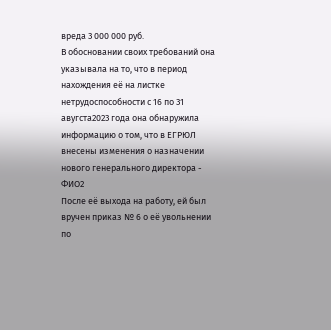вреда 3 000 000 руб.
В обосновании своих требований она указывала на то, что в период нахождения её на листке нетрудоспособности с 16 по 31 авугста2023 года она обнаружила информацию о том, что в ЕГРЮЛ внесены изменения о назначении нового генерального директора - ФИО2
После её выхода на работу, ей был вручен приказ № 6 о её увольнении по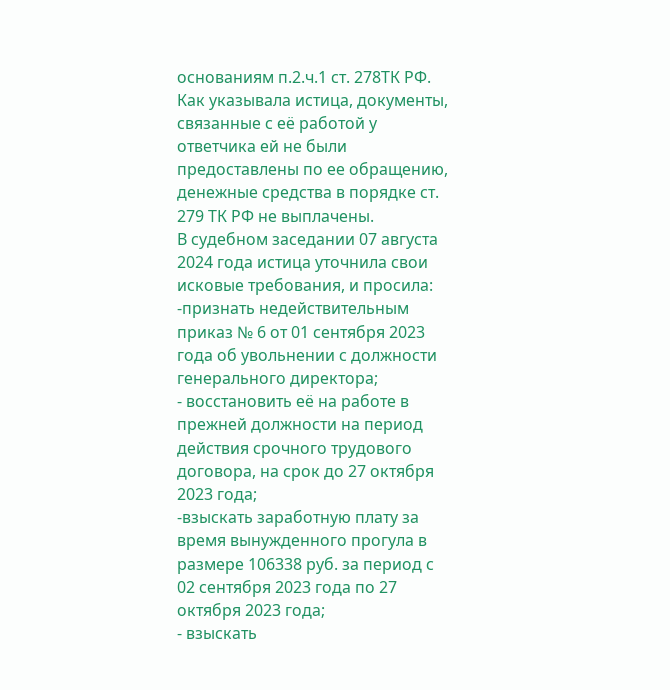основаниям п.2.ч.1 ст. 278ТК РФ.
Как указывала истица, документы, связанные с её работой у ответчика ей не были предоставлены по ее обращению, денежные средства в порядке ст. 279 ТК РФ не выплачены.
В судебном заседании 07 августа 2024 года истица уточнила свои исковые требования, и просила:
-признать недействительным приказ № 6 от 01 сентября 2023 года об увольнении с должности генерального директора;
- восстановить её на работе в прежней должности на период действия срочного трудового договора, на срок до 27 октября 2023 года;
-взыскать заработную плату за время вынужденного прогула в размере 106338 руб. за период с 02 сентября 2023 года по 27 октября 2023 года;
- взыскать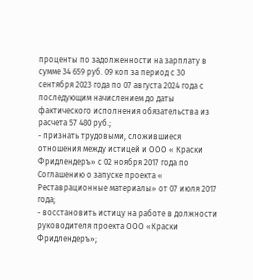проценты по задолженности на зарплату в сумме 34 659 руб. 09 коп за период с 30 сентября 2023 года по 07 августа 2024 года с последующим начислением до даты фактического исполнения обязательства из расчета 57 480 руб.;
- признать трудовыми, сложившиеся отношения между истицей и ООО « Краски Фридлендеръ» с 02 ноября 2017 года по Соглашению о запуске проекта « Реставрационные материалы» от 07 июля 2017 года;
- восстановить истицу на работе в должности руководителя проекта ООО «Краски Фридлендеръ»;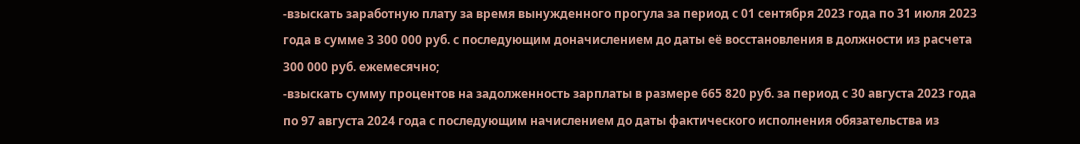-взыскать заработную плату за время вынужденного прогула за период с 01 сентября 2023 года по 31 июля 2023 года в сумме 3 300 000 руб. с последующим доначислением до даты её восстановления в должности из расчета 300 000 руб. ежемесячно;
-взыскать сумму процентов на задолженность зарплаты в размере 665 820 руб. за период с 30 августа 2023 года по 97 августа 2024 года с последующим начислением до даты фактического исполнения обязательства из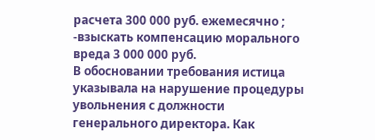расчета 300 000 руб. ежемесячно ;
-взыскать компенсацию морального вреда 3 000 000 руб.
В обосновании требования истица указывала на нарушение процедуры увольнения с должности генерального директора. Как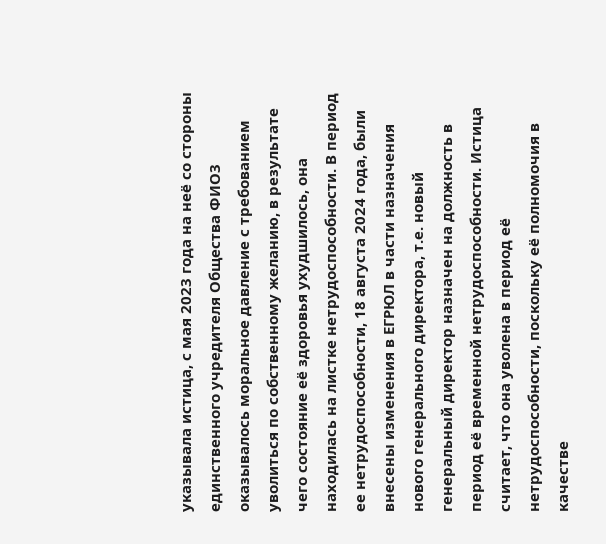указывала истица, с мая 2023 года на неё со стороны единственного учредителя Общества ФИО3 оказывалось моральное давление с требованием уволиться по собственному желанию, в результате чего состояние её здоровья ухудшилось, она находилась на листке нетрудоспособности. В период ее нетрудоспособности, 18 августа 2024 года, были внесены изменения в ЕГРЮЛ в части назначения нового генерального директора, т.е. новый генеральный директор назначен на должность в период её временной нетрудоспособности. Истица считает, что она уволена в период её нетрудоспособности, поскольку её полномочия в качестве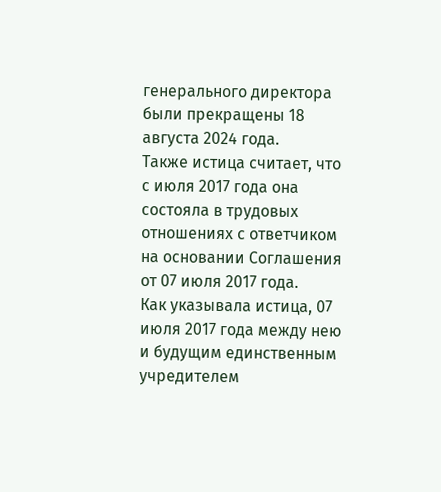генерального директора были прекращены 18 августа 2024 года.
Также истица считает, что с июля 2017 года она состояла в трудовых отношениях с ответчиком на основании Соглашения от 07 июля 2017 года.
Как указывала истица, 07 июля 2017 года между нею и будущим единственным учредителем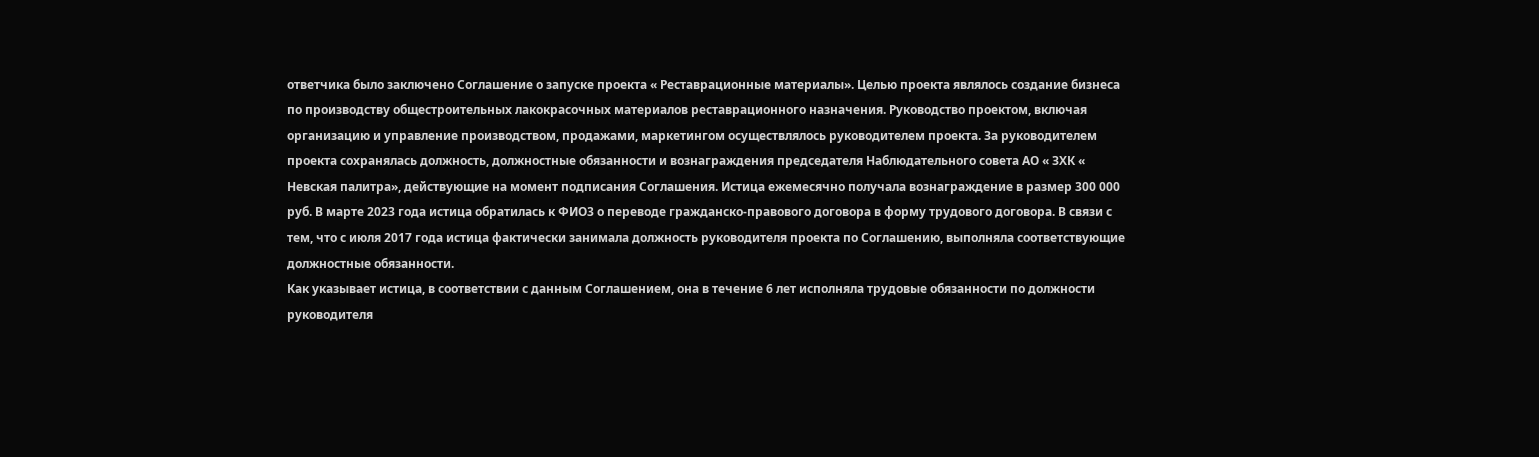ответчика было заключено Соглашение о запуске проекта « Реставрационные материалы». Целью проекта являлось создание бизнеса по производству общестроительных лакокрасочных материалов реставрационного назначения. Руководство проектом, включая организацию и управление производством, продажами, маркетингом осуществлялось руководителем проекта. За руководителем проекта сохранялась должность, должностные обязанности и вознаграждения председателя Наблюдательного совета АО « ЗХК « Невская палитра», действующие на момент подписания Соглашения. Истица ежемесячно получала вознаграждение в размер 300 000 руб. В марте 2023 года истица обратилась к ФИО3 о переводе гражданско-правового договора в форму трудового договора. В связи с тем, что с июля 2017 года истица фактически занимала должность руководителя проекта по Соглашению, выполняла соответствующие должностные обязанности.
Как указывает истица, в соответствии с данным Соглашением, она в течение 6 лет исполняла трудовые обязанности по должности руководителя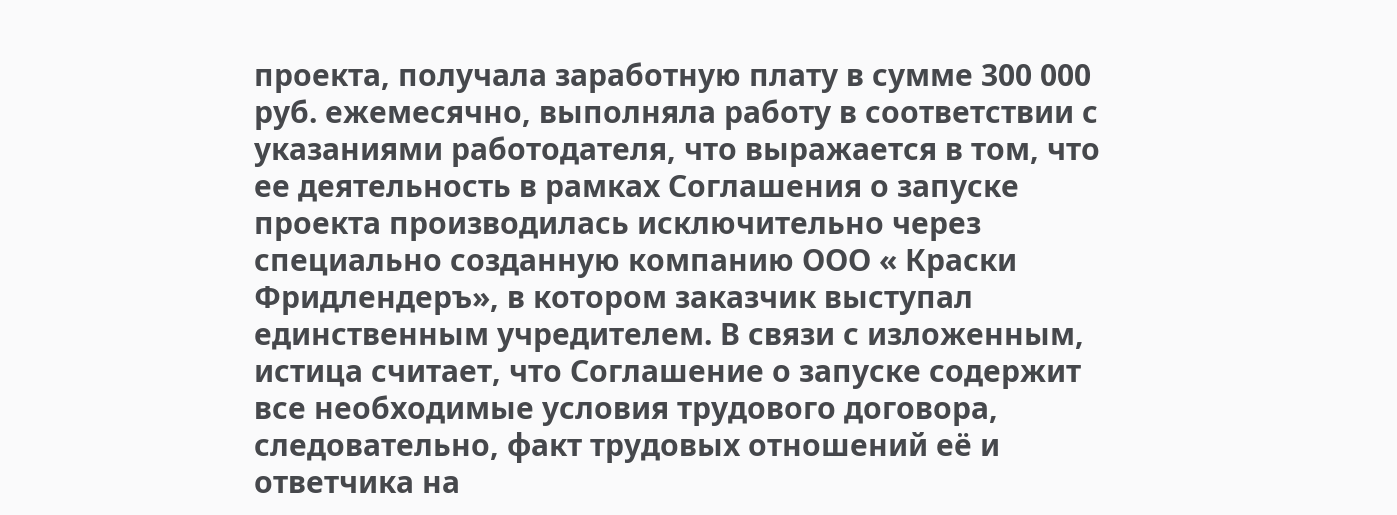проекта, получала заработную плату в сумме 300 000 руб. ежемесячно, выполняла работу в соответствии с указаниями работодателя, что выражается в том, что ее деятельность в рамках Соглашения о запуске проекта производилась исключительно через специально созданную компанию ООО « Краски Фридлендеръ», в котором заказчик выступал единственным учредителем. В связи с изложенным, истица считает, что Соглашение о запуске содержит все необходимые условия трудового договора, следовательно, факт трудовых отношений её и ответчика на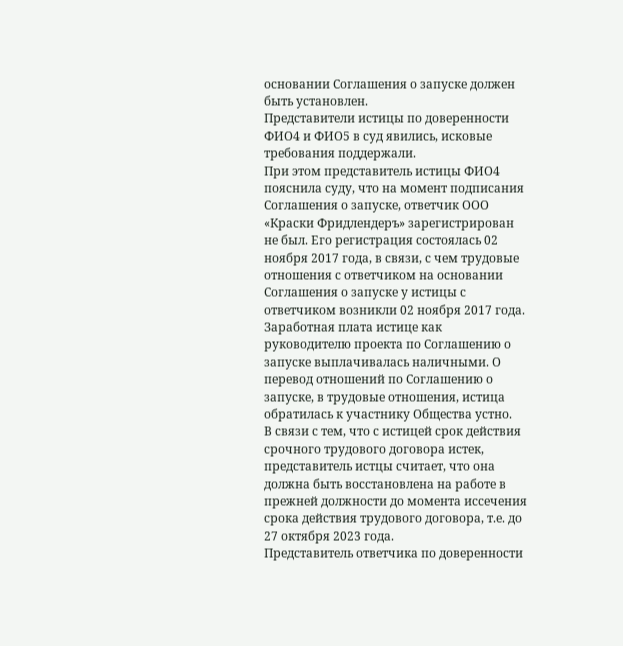основании Соглашения о запуске должен быть установлен.
Представители истицы по доверенности ФИО4 и ФИО5 в суд явились, исковые требования поддержали.
При этом представитель истицы ФИО4 пояснила суду, что на момент подписания Соглашения о запуске, ответчик ООО «Краски Фридлендеръ» зарегистрирован не был. Его регистрация состоялась 02 ноября 2017 года, в связи, с чем трудовые отношения с ответчиком на основании Соглашения о запуске у истицы с ответчиком возникли 02 ноября 2017 года. Заработная плата истице как руководителю проекта по Соглашению о запуске выплачивалась наличными. О перевод отношений по Соглашению о запуске, в трудовые отношения, истица обратилась к участнику Общества устно.
В связи с тем, что с истицей срок действия срочного трудового договора истек, представитель истцы считает, что она должна быть восстановлена на работе в прежней должности до момента иссечения срока действия трудового договора, т.е. до 27 октября 2023 года.
Представитель ответчика по доверенности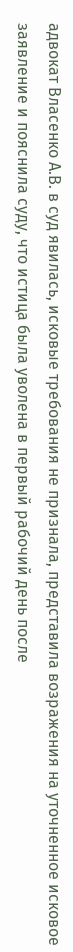адвокат Власенко А.В. в суд явилась, исковые требования не признала, представила возражения на уточненное исковое заявление и пояснила суду, что истица была уволена в первый рабочий день после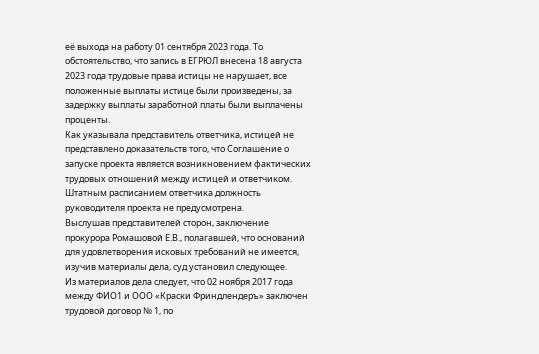её выхода на работу 01 сентября 2023 года. То обстоятельство, что запись в ЕГРЮЛ внесена 18 августа 2023 года трудовые права истицы не нарушает, все положенные выплаты истице были произведены, за задержку выплаты заработной платы были выплачены проценты.
Как указывала представитель ответчика, истицей не представлено доказательств того, что Соглашение о запуске проекта является возникновением фактических трудовых отношений между истицей и ответчиком. Штатным расписанием ответчика должность руководителя проекта не предусмотрена.
Выслушав представителей сторон, заключение прокурора Ромашовой Е.В., полагавшей, что оснований для удовлетворения исковых требований не имеется, изучив материалы дела, суд установил следующее.
Из материалов дела следует, что 02 ноября 2017 года между ФИО1 и ООО «Краски Фриндлендеръ» заключен трудовой договор № 1, по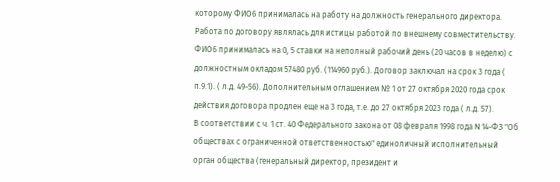которому ФИО6 принималась на работу на должность генерального директора. Работа по договору являлась для истицы работой по внешнему совместительству. ФИО6 принималась на 0, 5 ставки на неполный рабочий день (20 часов в неделю) с должностным окладом 57480 руб. (114960 руб.). Договор заключал на срок 3 года ( п.9.1). ( л.д. 49-56). Дополнительным оглашением № 1 от 27 октября 2020 года срок действия договора продлен еще на 3 года, т.е. до 27 октября 2023 года ( л.д. 57).
В соответствии с ч. 1 ст. 40 Федерального закона от 08 февраля 1998 года N 14-ФЗ "Об обществах с ограниченной ответственностью" единоличный исполнительный орган общества (генеральный директор, президент и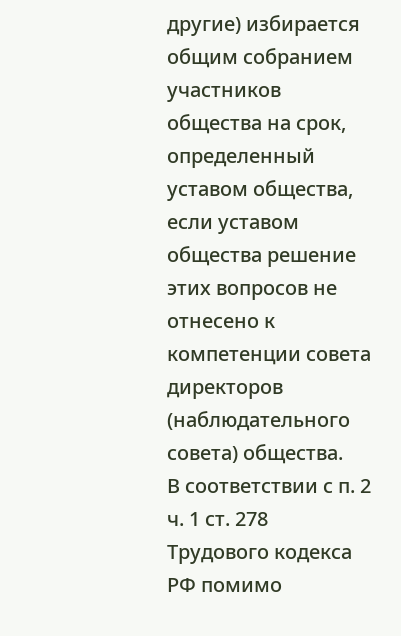другие) избирается общим собранием участников общества на срок, определенный уставом общества, если уставом общества решение этих вопросов не отнесено к компетенции совета директоров (наблюдательного совета) общества.
В соответствии с п. 2 ч. 1 ст. 278 Трудового кодекса РФ помимо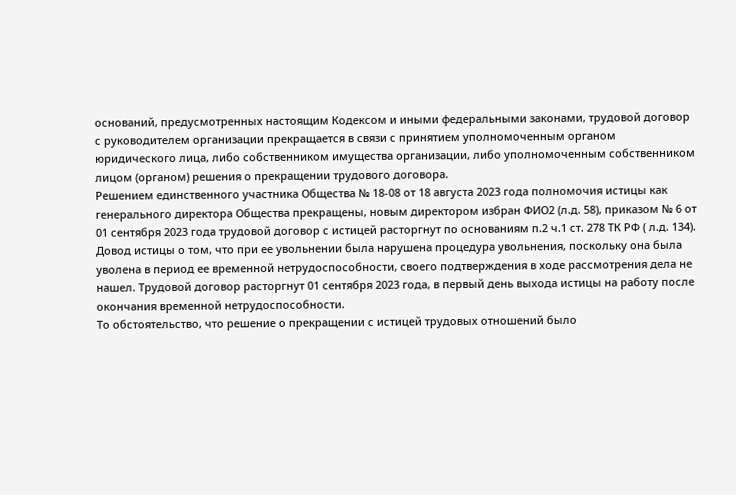оснований, предусмотренных настоящим Кодексом и иными федеральными законами, трудовой договор с руководителем организации прекращается в связи с принятием уполномоченным органом юридического лица, либо собственником имущества организации, либо уполномоченным собственником лицом (органом) решения о прекращении трудового договора.
Решением единственного участника Общества № 18-08 от 18 августа 2023 года полномочия истицы как генерального директора Общества прекращены, новым директором избран ФИО2 (л.д. 58), приказом № 6 от 01 сентября 2023 года трудовой договор с истицей расторгнут по основаниям п.2 ч.1 ст. 278 ТК РФ ( л.д. 134).
Довод истицы о том, что при ее увольнении была нарушена процедура увольнения, поскольку она была уволена в период ее временной нетрудоспособности, своего подтверждения в ходе рассмотрения дела не нашел. Трудовой договор расторгнут 01 сентября 2023 года, в первый день выхода истицы на работу после окончания временной нетрудоспособности.
То обстоятельство, что решение о прекращении с истицей трудовых отношений было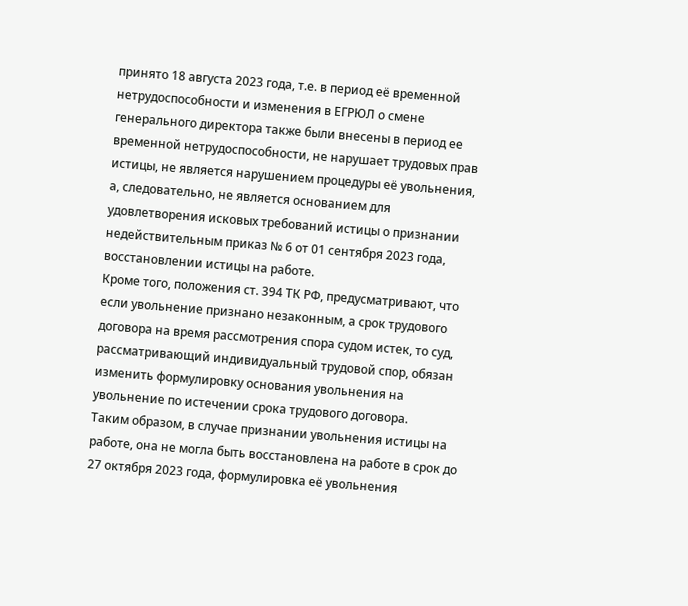принято 18 августа 2023 года, т.е. в период её временной нетрудоспособности и изменения в ЕГРЮЛ о смене генерального директора также были внесены в период ее временной нетрудоспособности, не нарушает трудовых прав истицы, не является нарушением процедуры её увольнения, а, следовательно, не является основанием для удовлетворения исковых требований истицы о признании недействительным приказ № 6 от 01 сентября 2023 года, восстановлении истицы на работе.
Кроме того, положения ст. 394 ТК РФ, предусматривают, что если увольнение признано незаконным, а срок трудового договора на время рассмотрения спора судом истек, то суд, рассматривающий индивидуальный трудовой спор, обязан изменить формулировку основания увольнения на увольнение по истечении срока трудового договора.
Таким образом, в случае признании увольнения истицы на работе, она не могла быть восстановлена на работе в срок до 27 октября 2023 года, формулировка её увольнения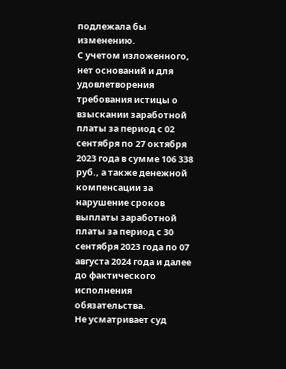подлежала бы изменению.
С учетом изложенного, нет оснований и для удовлетворения требования истицы о взыскании заработной платы за период с 02 сентября по 27 октября 2023 года в сумме 106 338 руб., а также денежной компенсации за нарушение сроков выплаты заработной платы за период с 30 сентября 2023 года по 07 августа 2024 года и далее до фактического исполнения обязательства.
Не усматривает суд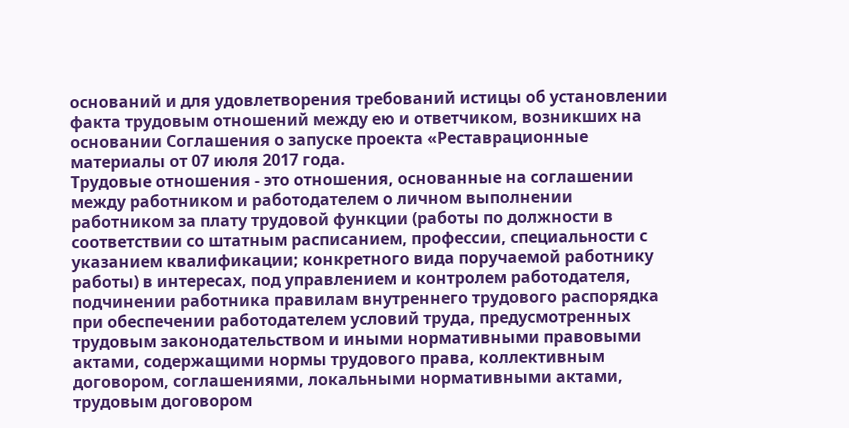оснований и для удовлетворения требований истицы об установлении факта трудовым отношений между ею и ответчиком, возникших на основании Соглашения о запуске проекта «Реставрационные материалы от 07 июля 2017 года.
Трудовые отношения - это отношения, основанные на соглашении между работником и работодателем о личном выполнении работником за плату трудовой функции (работы по должности в соответствии со штатным расписанием, профессии, специальности с указанием квалификации; конкретного вида поручаемой работнику работы) в интересах, под управлением и контролем работодателя, подчинении работника правилам внутреннего трудового распорядка при обеспечении работодателем условий труда, предусмотренных трудовым законодательством и иными нормативными правовыми актами, содержащими нормы трудового права, коллективным договором, соглашениями, локальными нормативными актами, трудовым договором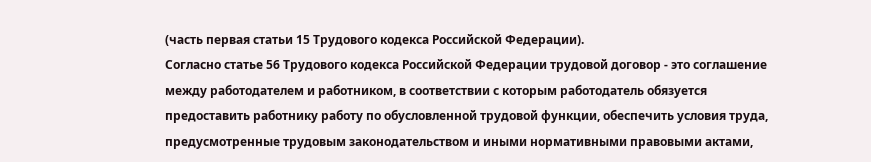(часть первая статьи 15 Трудового кодекса Российской Федерации).
Согласно статье 56 Трудового кодекса Российской Федерации трудовой договор - это соглашение между работодателем и работником, в соответствии с которым работодатель обязуется предоставить работнику работу по обусловленной трудовой функции, обеспечить условия труда, предусмотренные трудовым законодательством и иными нормативными правовыми актами,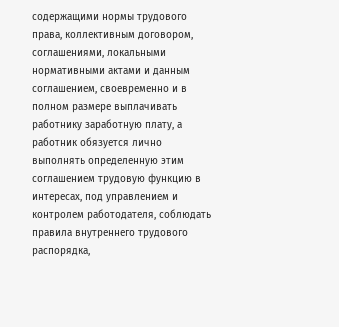содержащими нормы трудового права, коллективным договором, соглашениями, локальными нормативными актами и данным соглашением, своевременно и в полном размере выплачивать работнику заработную плату, а работник обязуется лично выполнять определенную этим соглашением трудовую функцию в интересах, под управлением и контролем работодателя, соблюдать правила внутреннего трудового распорядка,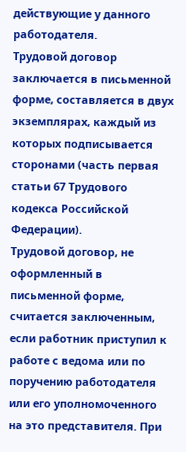действующие у данного работодателя.
Трудовой договор заключается в письменной форме, составляется в двух экземплярах, каждый из которых подписывается сторонами (часть первая статьи 67 Трудового кодекса Российской Федерации).
Трудовой договор, не оформленный в письменной форме, считается заключенным, если работник приступил к работе с ведома или по поручению работодателя или его уполномоченного на это представителя. При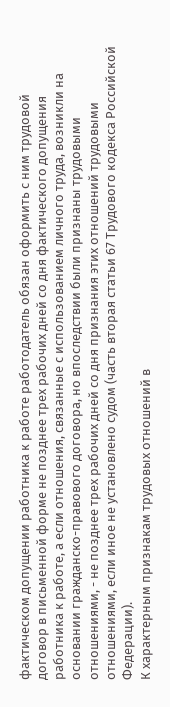фактическом допущении работника к работе работодатель обязан оформить с ним трудовой договор в письменной форме не позднее трех рабочих дней со дня фактического допущения работника к работе, а если отношения, связанные с использованием личного труда, возникли на основании гражданско-правового договора, но впоследствии были признаны трудовыми отношениями, - не позднее трех рабочих дней со дня признания этих отношений трудовыми отношениями, если иное не установлено судом (часть вторая статьи 67 Трудового кодекса Российской Федерации).
К характерным признакам трудовых отношений в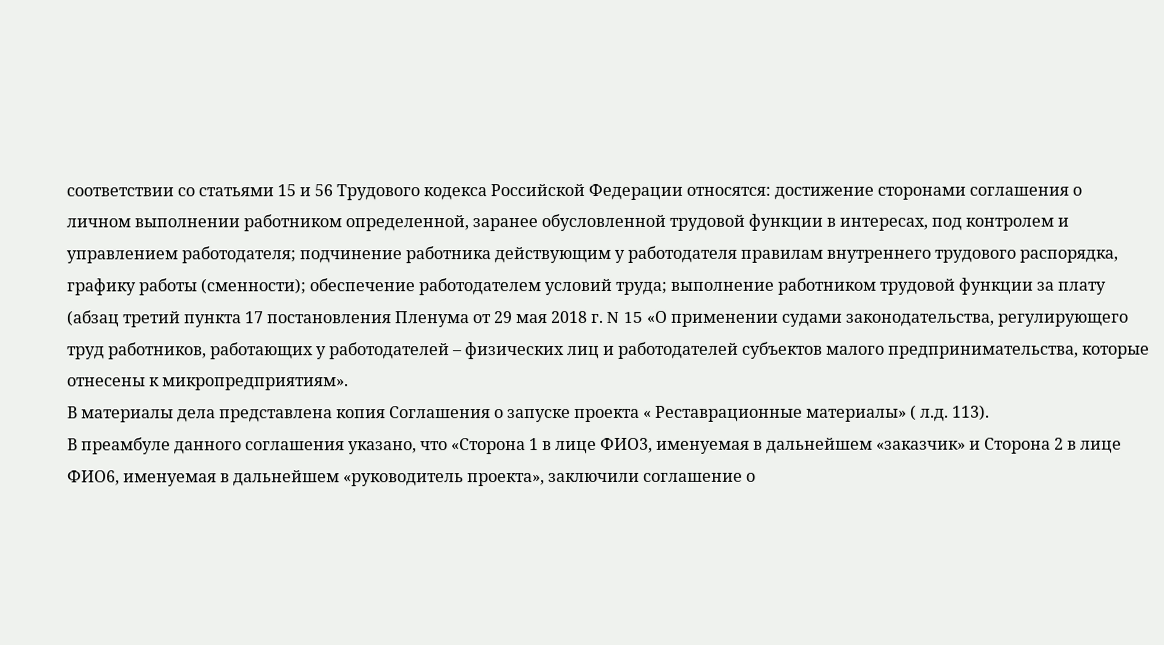соответствии со статьями 15 и 56 Трудового кодекса Российской Федерации относятся: достижение сторонами соглашения о личном выполнении работником определенной, заранее обусловленной трудовой функции в интересах, под контролем и управлением работодателя; подчинение работника действующим у работодателя правилам внутреннего трудового распорядка, графику работы (сменности); обеспечение работодателем условий труда; выполнение работником трудовой функции за плату (абзац третий пункта 17 постановления Пленума от 29 мая 2018 г. N 15 «О применении судами законодательства, регулирующего труд работников, работающих у работодателей – физических лиц и работодателей субъектов малого предпринимательства, которые отнесены к микропредприятиям».
В материалы дела представлена копия Соглашения о запуске проекта « Реставрационные материалы» ( л.д. 113).
В преамбуле данного соглашения указано, что «Сторона 1 в лице ФИО3, именуемая в дальнейшем «заказчик» и Сторона 2 в лице ФИО6, именуемая в дальнейшем «руководитель проекта», заключили соглашение о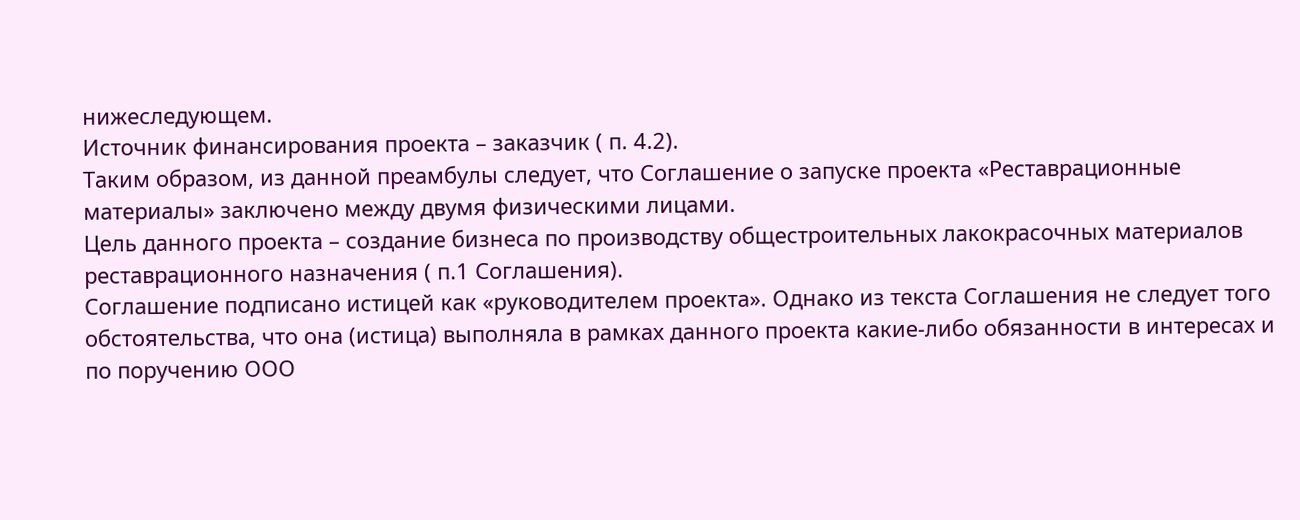нижеследующем.
Источник финансирования проекта – заказчик ( п. 4.2).
Таким образом, из данной преамбулы следует, что Соглашение о запуске проекта «Реставрационные материалы» заключено между двумя физическими лицами.
Цель данного проекта – создание бизнеса по производству общестроительных лакокрасочных материалов реставрационного назначения ( п.1 Соглашения).
Соглашение подписано истицей как «руководителем проекта». Однако из текста Соглашения не следует того обстоятельства, что она (истица) выполняла в рамках данного проекта какие-либо обязанности в интересах и по поручению ООО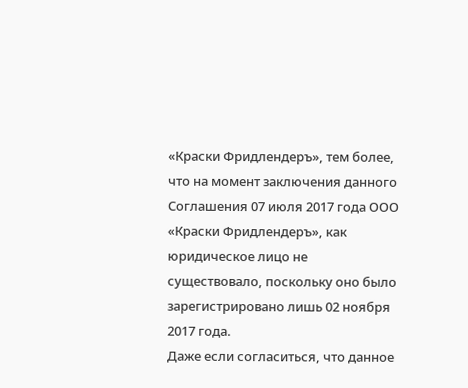«Краски Фридлендеръ», тем более, что на момент заключения данного Соглашения 07 июля 2017 года ООО «Краски Фридлендеръ», как юридическое лицо не существовало, поскольку оно было зарегистрировано лишь 02 ноября 2017 года.
Даже если согласиться, что данное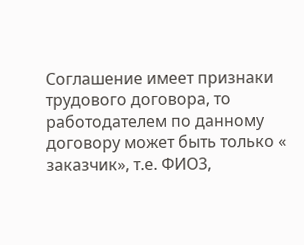Соглашение имеет признаки трудового договора, то работодателем по данному договору может быть только « заказчик», т.е. ФИО3,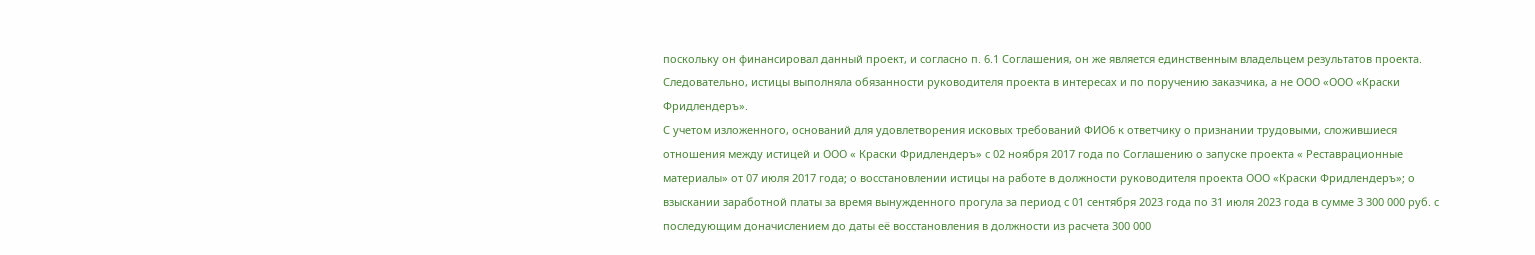поскольку он финансировал данный проект, и согласно п. 6.1 Соглашения, он же является единственным владельцем результатов проекта. Следовательно, истицы выполняла обязанности руководителя проекта в интересах и по поручению заказчика, а не ООО «ООО «Краски Фридлендеръ».
С учетом изложенного, оснований для удовлетворения исковых требований ФИО6 к ответчику о признании трудовыми, сложившиеся отношения между истицей и ООО « Краски Фридлендеръ» с 02 ноября 2017 года по Соглашению о запуске проекта « Реставрационные материалы» от 07 июля 2017 года; о восстановлении истицы на работе в должности руководителя проекта ООО «Краски Фридлендеръ»; о взыскании заработной платы за время вынужденного прогула за период с 01 сентября 2023 года по 31 июля 2023 года в сумме 3 300 000 руб. с последующим доначислением до даты её восстановления в должности из расчета 300 000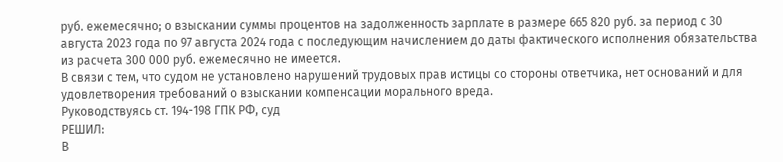руб. ежемесячно; о взыскании суммы процентов на задолженность зарплате в размере 665 820 руб. за период с 30 августа 2023 года по 97 августа 2024 года с последующим начислением до даты фактического исполнения обязательства из расчета 300 000 руб. ежемесячно не имеется.
В связи с тем, что судом не установлено нарушений трудовых прав истицы со стороны ответчика, нет оснований и для удовлетворения требований о взыскании компенсации морального вреда.
Руководствуясь ст. 194-198 ГПК РФ, суд
РЕШИЛ:
В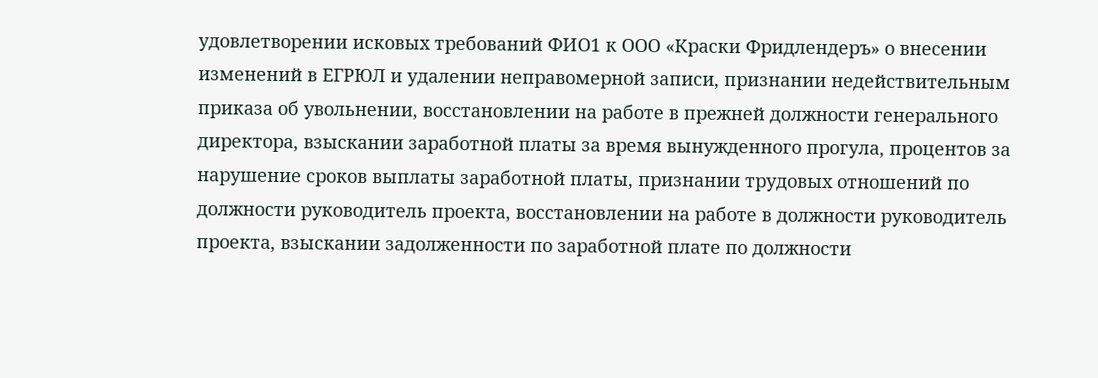удовлетворении исковых требований ФИО1 к ООО «Краски Фридлендеръ» о внесении изменений в ЕГРЮЛ и удалении неправомерной записи, признании недействительным приказа об увольнении, восстановлении на работе в прежней должности генерального директора, взыскании заработной платы за время вынужденного прогула, процентов за нарушение сроков выплаты заработной платы, признании трудовых отношений по должности руководитель проекта, восстановлении на работе в должности руководитель проекта, взыскании задолженности по заработной плате по должности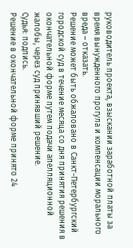руководитель проекта, взыскании заработной платы за время вынужденного прогула и компенсации морального вреда – отказать.
Решение может быть обжаловано в Санкт-Петербургский городской суд в течение месяца со дня принятия решения в окончательной форме путем подачи апелляционной жалобы, через суд принявший решение.
Судья: подпись.
Решение в окончательной форме принято 24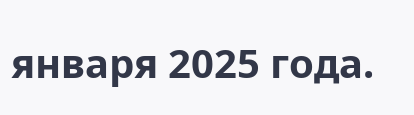января 2025 года.